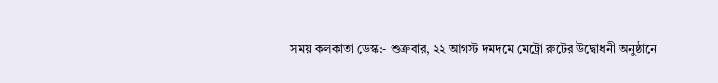সময় কলকাতা ডেস্ক:- শুক্রবার, ২২ আগস্ট দমদমে মেট্রো রুটের উদ্বোধনী অনুষ্ঠানে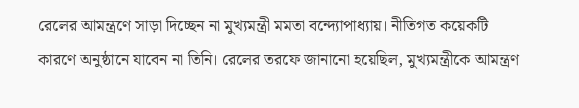রেলের আমন্ত্রণে সাড়া দিচ্ছেন না মুখ্যমন্ত্রী মমতা বন্দ্যোপাধ্যায়। নীতিগত কয়েকটি কারণে অনুষ্ঠানে যাবেন না তিনি। রেলের তরফে জানানো হয়েছিল, মুখ্যমন্ত্রীকে আমন্ত্রণ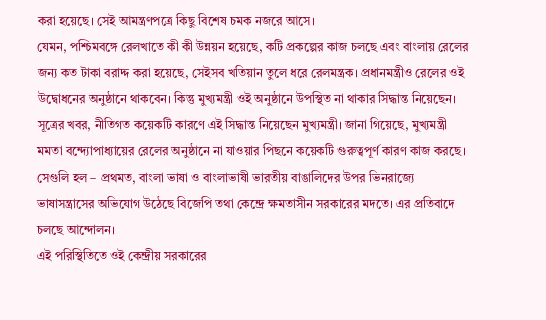করা হয়েছে। সেই আমন্ত্রণপত্রে কিছু বিশেষ চমক নজরে আসে।
যেমন, পশ্চিমবঙ্গে রেলখাতে কী কী উন্নয়ন হয়েছে, কটি প্রকল্পের কাজ চলছে এবং বাংলায় রেলের জন্য কত টাকা বরাদ্দ করা হয়েছে, সেইসব খতিয়ান তুলে ধরে রেলমন্ত্রক। প্রধানমন্ত্রীও রেলের ওই উদ্বোধনের অনুষ্ঠানে থাকবেন। কিন্তু মুখ্যমন্ত্রী ওই অনুষ্ঠানে উপস্থিত না থাকার সিদ্ধান্ত নিয়েছেন।
সূত্রের খবর, নীতিগত কয়েকটি কারণে এই সিদ্ধান্ত নিয়েছেন মুখ্যমন্ত্রী। জানা গিয়েছে, মুখ্যমন্ত্রী মমতা বন্দ্যোপাধ্যায়ের রেলের অনুষ্ঠানে না যাওয়ার পিছনে কয়েকটি গুরুত্বপূর্ণ কারণ কাজ করছে।
সেগুলি হল – প্রথমত, বাংলা ভাষা ও বাংলাভাষী ভারতীয় বাঙালিদের উপর ভিনরাজ্যে ভাষাসন্ত্রাসের অভিযোগ উঠেছে বিজেপি তথা কেন্দ্রে ক্ষমতাসীন সরকারের মদতে। এর প্রতিবাদে চলছে আন্দোলন।
এই পরিস্থিতিতে ওই কেন্দ্রীয় সরকারের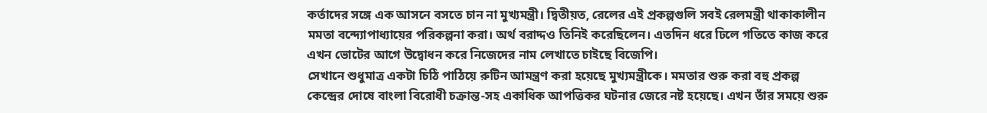কর্তাদের সঙ্গে এক আসনে বসতে চান না মুখ্যমন্ত্রী। দ্বিতীয়ত, রেলের এই প্রকল্পগুলি সবই রেলমন্ত্রী থাকাকালীন মমতা বন্দ্যোপাধ্যায়ের পরিকল্পনা করা। অর্থ বরাদ্দও তিনিই করেছিলেন। এতদিন ধরে ঢিলে গতিতে কাজ করে এখন ভোটের আগে উদ্বোধন করে নিজেদের নাম লেখাতে চাইছে বিজেপি।
সেখানে শুধুমাত্র একটা চিঠি পাঠিয়ে রুটিন আমন্ত্রণ করা হয়েছে মুখ্যমন্ত্রীকে। মমতার শুরু করা বহু প্রকল্প কেন্দ্রের দোষে বাংলা বিরোধী চক্রান্ত-সহ একাধিক আপত্তিকর ঘটনার জেরে নষ্ট হয়েছে। এখন তাঁর সময়ে শুরু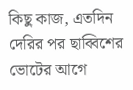কিছু কাজ, এতদিন দেরির পর ছাব্বিশের ভোটের আগে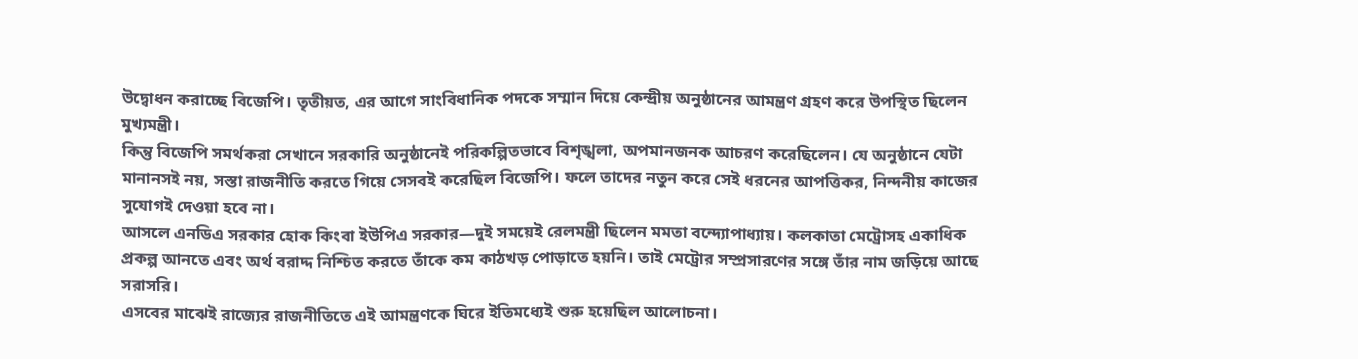উদ্বোধন করাচ্ছে বিজেপি। তৃতীয়ত, এর আগে সাংবিধানিক পদকে সম্মান দিয়ে কেন্দ্রীয় অনুষ্ঠানের আমন্ত্রণ গ্রহণ করে উপস্থিত ছিলেন মুখ্যমন্ত্রী।
কিন্তু বিজেপি সমর্থকরা সেখানে সরকারি অনুষ্ঠানেই পরিকল্পিতভাবে বিশৃঙ্খলা, অপমানজনক আচরণ করেছিলেন। যে অনুষ্ঠানে যেটা মানানসই নয়, সস্তা রাজনীতি করতে গিয়ে সেসবই করেছিল বিজেপি। ফলে তাদের নতুন করে সেই ধরনের আপত্তিকর, নিন্দনীয় কাজের সুযোগই দেওয়া হবে না।
আসলে এনডিএ সরকার হোক কিংবা ইউপিএ সরকার—দুই সময়েই রেলমন্ত্রী ছিলেন মমতা বন্দ্যোপাধ্যায়। কলকাতা মেট্রোসহ একাধিক প্রকল্প আনতে এবং অর্থ বরাদ্দ নিশ্চিত করতে তাঁকে কম কাঠখড় পোড়াতে হয়নি। তাই মেট্রোর সম্প্রসারণের সঙ্গে তাঁর নাম জড়িয়ে আছে সরাসরি।
এসবের মাঝেই রাজ্যের রাজনীতিতে এই আমন্ত্রণকে ঘিরে ইতিমধ্যেই শুরু হয়েছিল আলোচনা।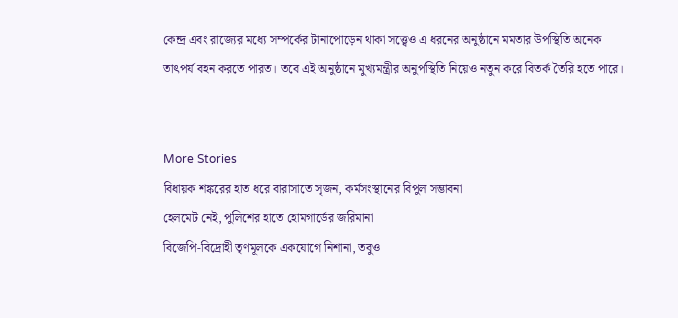কেন্দ্র এবং রাজ্যের মধ্যে সম্পর্কের টানাপোড়েন থাকা সত্ত্বেও এ ধরনের অনুষ্ঠানে মমতার উপস্থিতি অনেক তাৎপর্য বহন করতে পারত। তবে এই অনুষ্ঠানে মুখ্যমন্ত্রীর অনুপস্থিতি নিয়েও নতুন করে বিতর্ক তৈরি হতে পারে।


More Stories
বিধায়ক শঙ্করের হাত ধরে বারাসাতে সৃজন, কর্মসংস্থানের বিপুল সম্ভাবনা
হেলমেট নেই, পুলিশের হাতে হোমগার্ডের জরিমানা
বিজেপি-বিদ্রোহী তৃণমূলকে একযোগে নিশানা, তবুও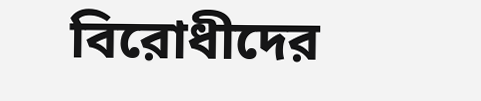বিরোধীদের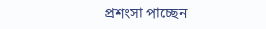প্রশংসা পাচ্ছেন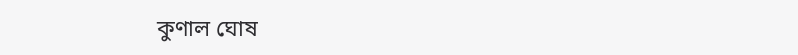কুণাল ঘোষ